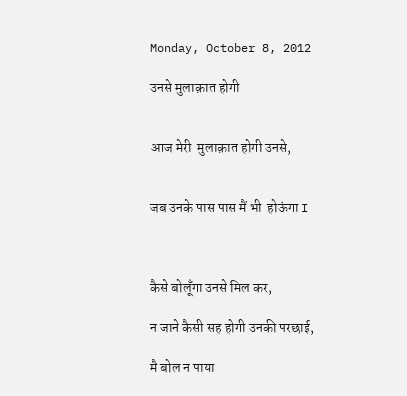Monday, October 8, 2012

उनसे मुलाक़ात होगी


आज मेरी  मुलाक़ात होगी उनसे,


जब उनके पास पास मैं भी  होऊंगा I



कैसे बोलूँगा उनसे मिल कर,

न जाने कैसी सह होगी उनकी परछाई,

मै बोल न पाया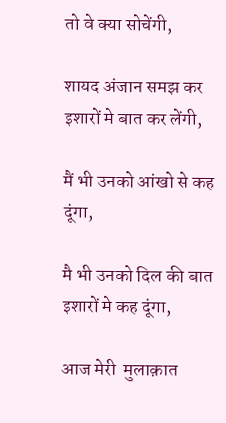तो वे क्या सोचेंगी,

शायद अंजान समझ कर इशारों मे बात कर लेंगी,

मैं भी उनको आंखो से कह दूंगा,

मै भी उनको दिल की बात इशारों मे कह दूंगा,

आज मेरी  मुलाक़ात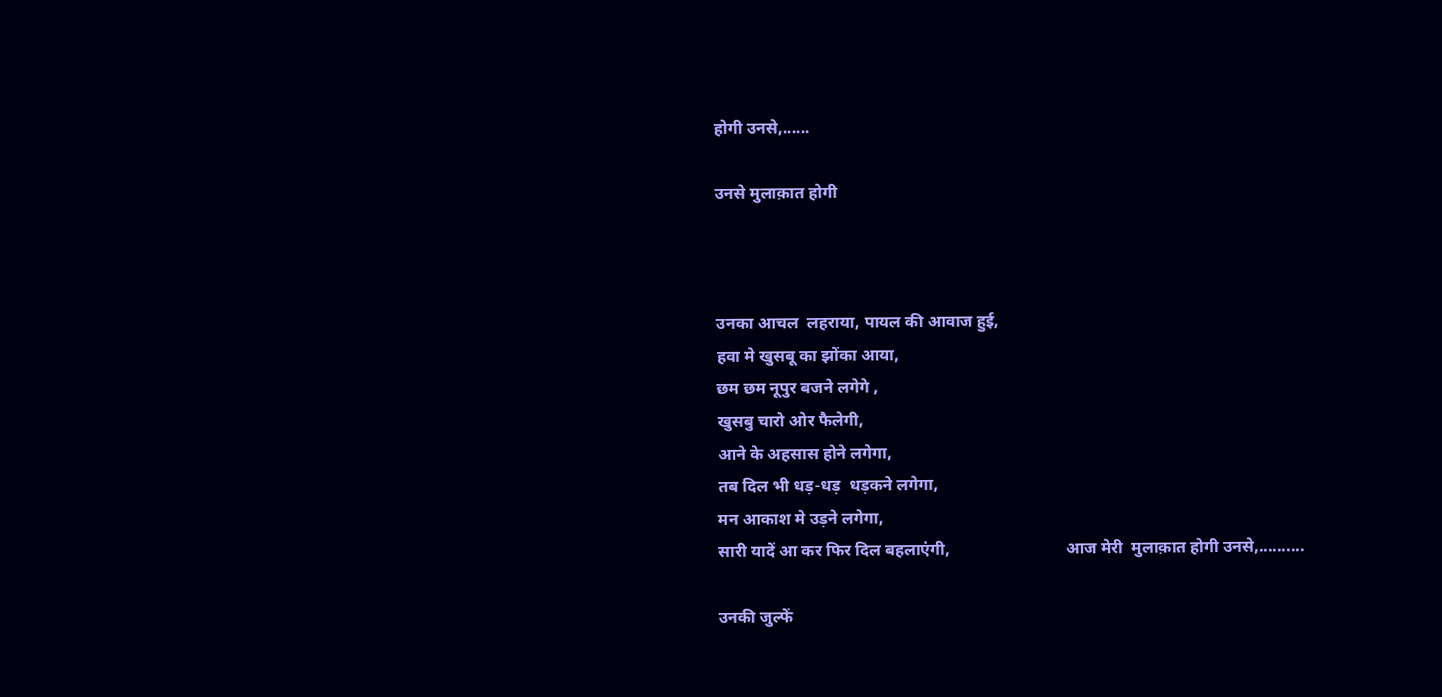होगी उनसे,......

उनसे मुलाक़ात होगी



उनका आचल  लहराया, पायल की आवाज हुई,
हवा मे खुसबू का झोंका आया,
छम छम नूपुर बजने लगेगे ,
खुसबु चारो ओर फैलेगी,
आने के अहसास होने लगेगा,
तब दिल भी धड़-धड़  धड़कने लगेगा,
मन आकाश मे उड़ने लगेगा,
सारी यादें आ कर फिर दिल बहलाएंगी,                            आज मेरी  मुलाक़ात होगी उनसे,..........

उनकी जुल्फें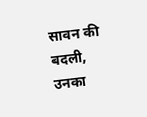सावन की बदली,
उनका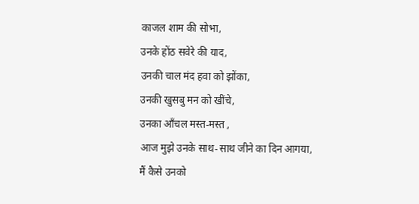काजल शाम की सोभा,
उनके होंठ सवेरे की याद,
उनकी चाल मंद हवा को झोंका,
उनकी खुसबु मन को खींचे,
उनका आँचल मस्त-मस्त ,
आज मुझे उनके साथ-साथ जीने का दिन आगया,
मैं कैसे उनको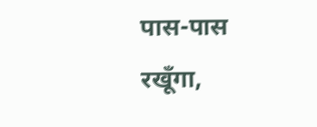पास-पास रखूँगा,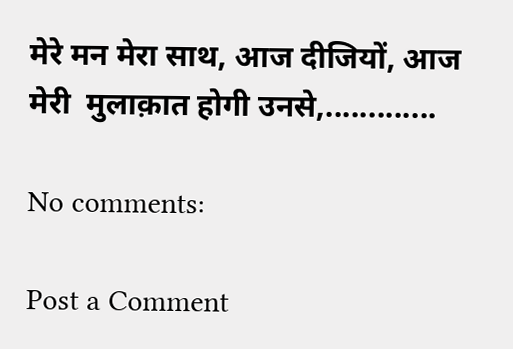मेरे मन मेरा साथ, आज दीजियों, आज मेरी  मुलाक़ात होगी उनसे,.............

No comments:

Post a Comment